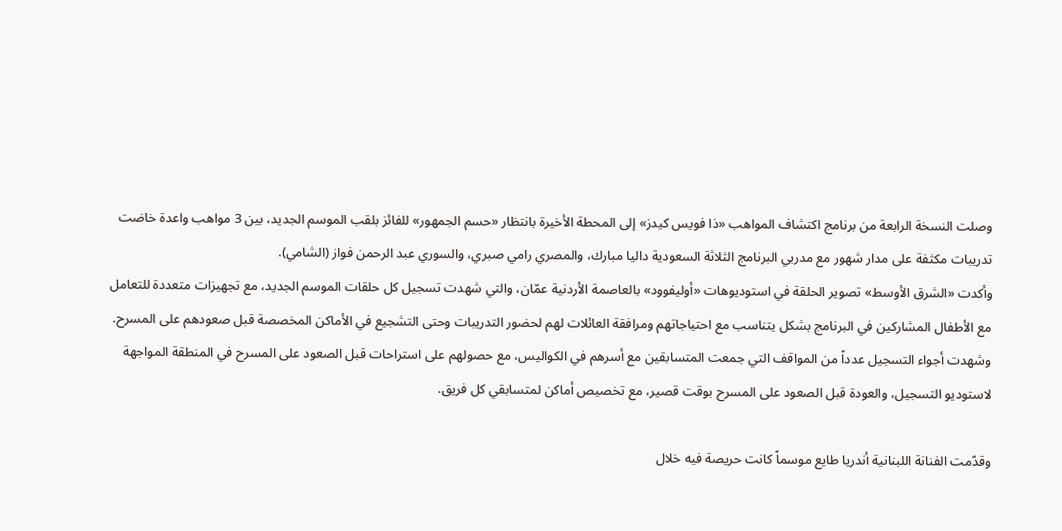وصلت النسخة الرابعة من برنامج اكتشاف المواهب «ذا فويس كيدز» إلى المحطة الأخيرة بانتظار «حسم الجمهور» للفائز بلقب الموسم الجديد، بين 3 مواهب واعدة خاضت تدريبات مكثفة على مدار شهور مع مدربي البرنامج الثلاثة السعودية داليا مبارك، والمصري رامي صبري، والسوري عبد الرحمن فواز (الشامي).
وأكدت «الشرق الأوسط» تصوير الحلقة في استوديوهات «أوليفوود» بالعاصمة الأردنية عمّان، والتي شهدت تسجيل كل حلقات الموسم الجديد، مع تجهيزات متعددة للتعامل مع الأطفال المشاركين في البرنامج بشكل يتناسب مع احتياجاتهم ومرافقة العائلات لهم لحضور التدريبات وحتى التشجيع في الأماكن المخصصة قبل صعودهم على المسرح.
وشهدت أجواء التسجيل عدداً من المواقف التي جمعت المتسابقين مع أسرهم في الكواليس، مع حصولهم على استراحات قبل الصعود على المسرح في المنطقة المواجهة لاستوديو التسجيل، والعودة قبل الصعود على المسرح بوقت قصير، مع تخصيص أماكن لمتسابقي كل فريق.

وقدّمت الفنانة اللبنانية أندريا طايع موسماً كانت حريصة فيه خلال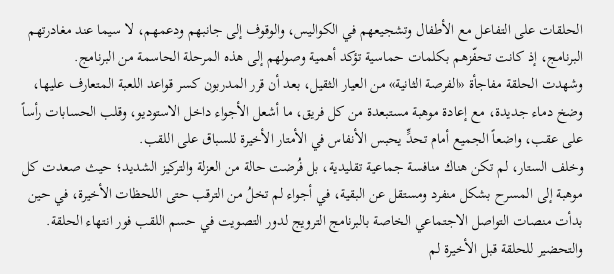الحلقات على التفاعل مع الأطفال وتشجيعهم في الكواليس، والوقوف إلى جانبهم ودعمهم، لا سيما عند مغادرتهم البرنامج، إذ كانت تحفّزهم بكلمات حماسية تؤكد أهمية وصولهم إلى هذه المرحلة الحاسمة من البرنامج.
وشهدت الحلقة مفاجأة «الفرصة الثانية» من العيار الثقيل، بعد أن قرر المدربون كسر قواعد اللعبة المتعارف عليها، وضخ دماء جديدة، مع إعادة موهبة مستبعدة من كل فريق، ما أشعل الأجواء داخل الاستوديو، وقلب الحسابات رأساً على عقب، واضعاً الجميع أمام تحدٍّ يحبس الأنفاس في الأمتار الأخيرة للسباق على اللقب.
وخلف الستار، لم تكن هناك منافسة جماعية تقليدية، بل فُرضت حالة من العزلة والتركيز الشديد؛ حيث صعدت كل موهبة إلى المسرح بشكل منفرد ومستقل عن البقية، في أجواء لم تخلُ من الترقب حتى اللحظات الأخيرة، في حين بدأت منصات التواصل الاجتماعي الخاصة بالبرنامج الترويج لدور التصويت في حسم اللقب فور انتهاء الحلقة.
والتحضير للحلقة قبل الأخيرة لم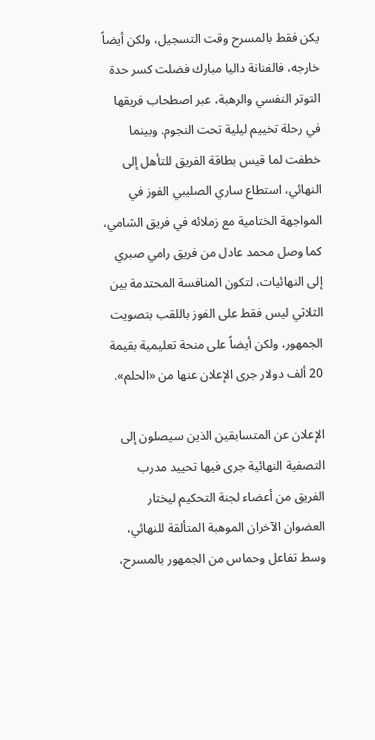يكن فقط بالمسرح وقت التسجيل، ولكن أيضاً خارجه، فالفنانة داليا مبارك فضلت كسر حدة التوتر النفسي والرهبة، عبر اصطحاب فريقها في رحلة تخييم ليلية تحت النجوم. وبينما خطفت لما قيس بطاقة الفريق للتأهل إلى النهائي، استطاع ساري الصليبي الفوز في المواجهة الختامية مع زملائه في فريق الشامي، كما وصل محمد عادل من فريق رامي صبري إلى النهائيات، لتكون المنافسة المحتدمة بين الثلاثي ليس فقط على الفوز باللقب بتصويت الجمهور، ولكن أيضاً على منحة تعليمية بقيمة 20 ألف دولار جرى الإعلان عنها من «الحلم».

الإعلان عن المتسابقين الذين سيصلون إلى التصفية النهائية جرى فيها تحييد مدرب الفريق من أعضاء لجنة التحكيم ليختار العضوان الآخران الموهبة المتألقة للنهائي، وسط تفاعل وحماس من الجمهور بالمسرح،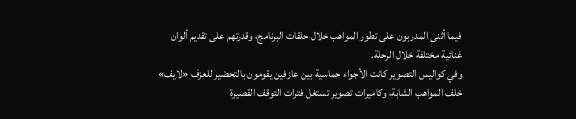فيما أثنى المدربون على تطور المواهب خلال حلقات البرنامج، وقدرتهم على تقديم ألوان غنائية مختلفة خلال الرحلة.
وفي كواليس التصوير كانت الأجواء حماسية بين عازفين يقومون بالتحضير للعزف «لايف» خلف المواهب الشابة، وكاميرات تصوير تستغل فترات التوقف القصيرة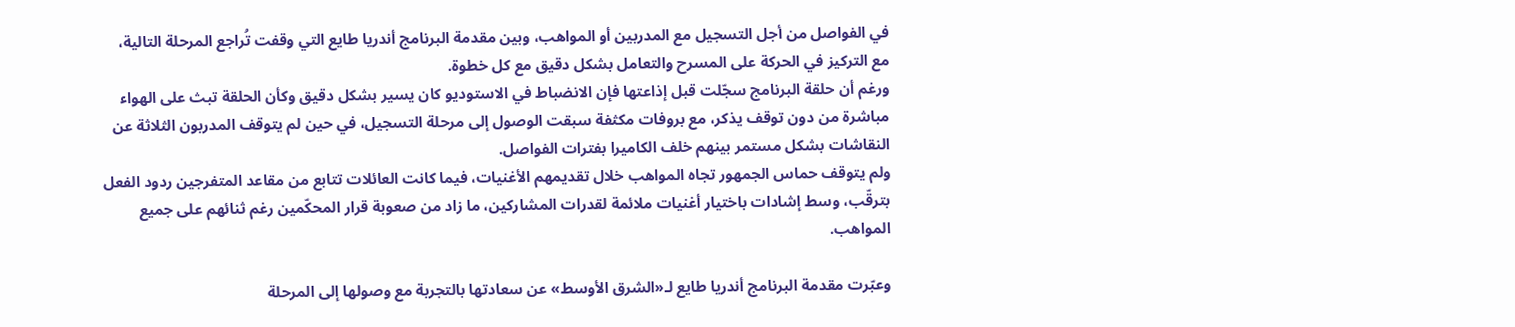في الفواصل من أجل التسجيل مع المدربين أو المواهب، وبين مقدمة البرنامج أندريا طايع التي وقفت تُراجع المرحلة التالية، مع التركيز في الحركة على المسرح والتعامل بشكل دقيق مع كل خطوة.
ورغم أن حلقة البرنامج سجّلت قبل إذاعتها فإن الانضباط في الاستوديو كان يسير بشكل دقيق وكأن الحلقة تبث على الهواء مباشرة من دون توقف يذكر، مع بروفات مكثفة سبقت الوصول إلى مرحلة التسجيل، في حين لم يتوقف المدربون الثلاثة عن النقاشات بشكل مستمر بينهم خلف الكاميرا بفترات الفواصل.
ولم يتوقف حماس الجمهور تجاه المواهب خلال تقديمهم الأغنيات، فيما كانت العائلات تتابع من مقاعد المتفرجين ردود الفعل بترقّب، وسط إشادات باختيار أغنيات ملائمة لقدرات المشاركين، ما زاد من صعوبة قرار المحكّمين رغم ثنائهم على جميع المواهب.

وعبّرت مقدمة البرنامج أندريا طايع لـ«الشرق الأوسط» عن سعادتها بالتجربة مع وصولها إلى المرحلة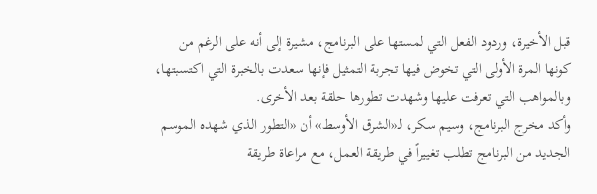قبل الأخيرة، وردود الفعل التي لمستها على البرنامج، مشيرة إلى أنه على الرغم من كونها المرة الأولى التي تخوض فيها تجربة التمثيل فإنها سعدت بالخبرة التي اكتسبتها، وبالمواهب التي تعرفت عليها وشهدت تطورها حلقة بعد الأخرى.
وأكد مخرج البرنامج، وسيم سكر، لـ«الشرق الأوسط» أن «التطور الذي شهده الموسم الجديد من البرنامج تطلب تغييراً في طريقة العمل، مع مراعاة طريقة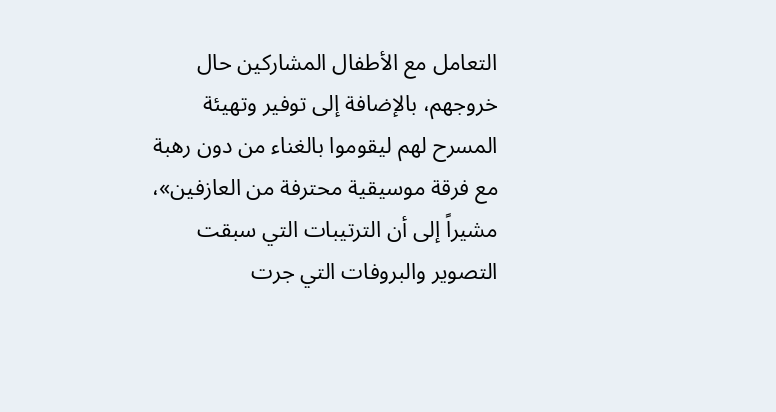التعامل مع الأطفال المشاركين حال خروجهم، بالإضافة إلى توفير وتهيئة المسرح لهم ليقوموا بالغناء من دون رهبة مع فرقة موسيقية محترفة من العازفين»، مشيراً إلى أن الترتيبات التي سبقت التصوير والبروفات التي جرت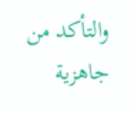والتأكد من جاهزية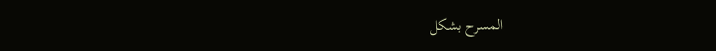المسرح بشكل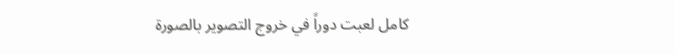كامل لعبت دوراً في خروج التصوير بالصورة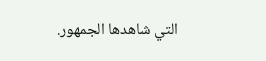التي شاهدها الجمهور.